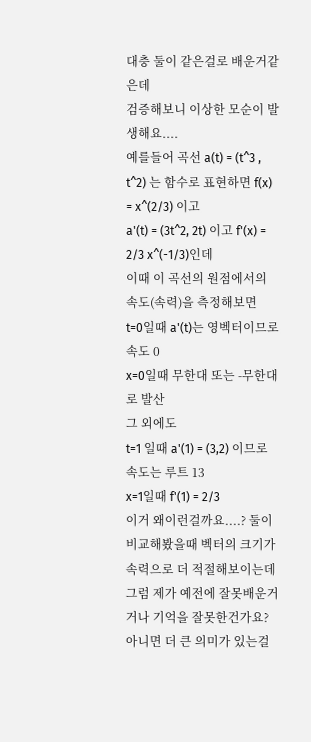대충 둘이 같은걸로 배운거같은데
검증해보니 이상한 모순이 발생해요....
예를들어 곡선 a(t) = (t^3 , t^2) 는 함수로 표현하면 f(x) = x^(2/3) 이고
a'(t) = (3t^2, 2t) 이고 f'(x) = 2/3 x^(-1/3)인데
이때 이 곡선의 원점에서의 속도(속력)을 측정해보면
t=0일때 a'(t)는 영벡터이므로 속도 0
x=0일때 무한대 또는 -무한대 로 발산
그 외에도
t=1 일때 a'(1) = (3,2) 이므로 속도는 루트 13
x=1일때 f'(1) = 2/3
이거 왜이런걸까요....? 둘이 비교해봤을때 벡터의 크기가 속력으로 더 적절해보이는데
그럼 제가 예전에 잘못배운거거나 기억을 잘못한건가요? 아니면 더 큰 의미가 있는걸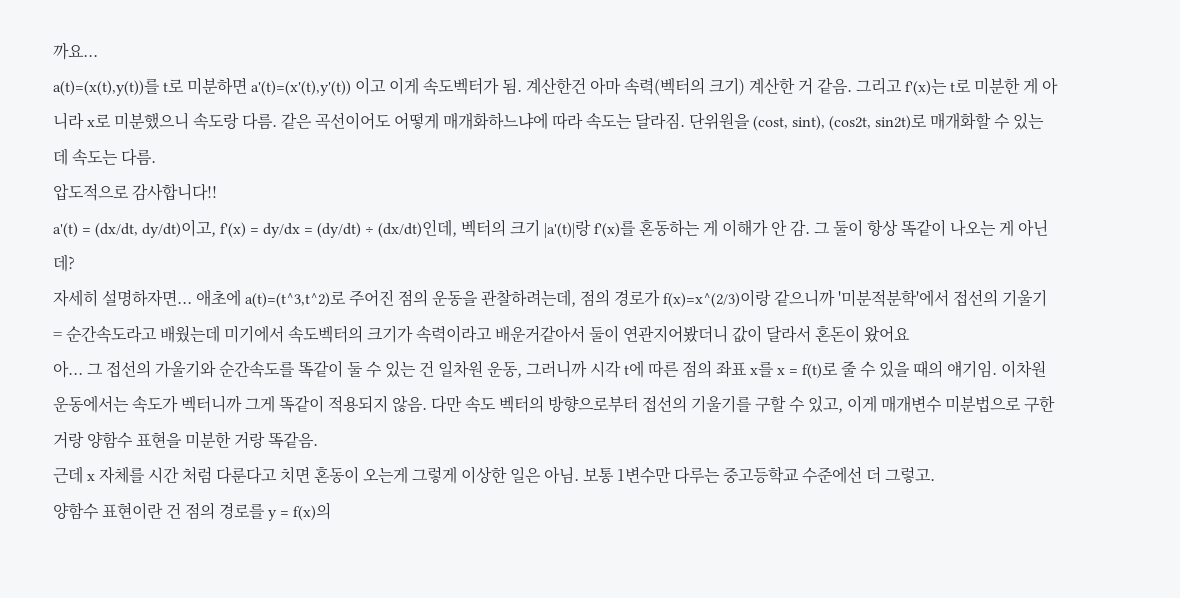까요...
a(t)=(x(t),y(t))를 t로 미분하면 a'(t)=(x'(t),y'(t)) 이고 이게 속도벡터가 됨. 계산한건 아마 속력(벡터의 크기) 계산한 거 같음. 그리고 f'(x)는 t로 미분한 게 아니라 x로 미분했으니 속도랑 다름. 같은 곡선이어도 어떻게 매개화하느냐에 따라 속도는 달라짐. 단위원을 (cost, sint), (cos2t, sin2t)로 매개화할 수 있는데 속도는 다름.
압도적으로 감사합니다!!
a'(t) = (dx/dt, dy/dt)이고, f'(x) = dy/dx = (dy/dt) ÷ (dx/dt)인데, 벡터의 크기 |a'(t)|랑 f'(x)를 혼동하는 게 이해가 안 감. 그 둘이 항상 똑같이 나오는 게 아닌데?
자세히 설명하자면... 애초에 a(t)=(t^3,t^2)로 주어진 점의 운동을 관찰하려는데, 점의 경로가 f(x)=x^(2/3)이랑 같으니까 '미분적분학'에서 접선의 기울기 = 순간속도라고 배웠는데 미기에서 속도벡터의 크기가 속력이라고 배운거같아서 둘이 연관지어봤더니 값이 달라서 혼돈이 왔어요
아... 그 접선의 가울기와 순간속도를 똑같이 둘 수 있는 건 일차원 운동, 그러니까 시각 t에 따른 점의 좌표 x를 x = f(t)로 줄 수 있을 때의 얘기임. 이차원 운동에서는 속도가 벡터니까 그게 똑같이 적용되지 않음. 다만 속도 벡터의 방향으로부터 접선의 기울기를 구할 수 있고, 이게 매개변수 미분법으로 구한 거랑 양함수 표현을 미분한 거랑 똑같음.
근데 x 자체를 시간 처럼 다룬다고 치면 혼동이 오는게 그렇게 이상한 일은 아님. 보통 1변수만 다루는 중고등학교 수준에선 더 그렇고.
양함수 표현이란 건 점의 경로를 y = f(x)의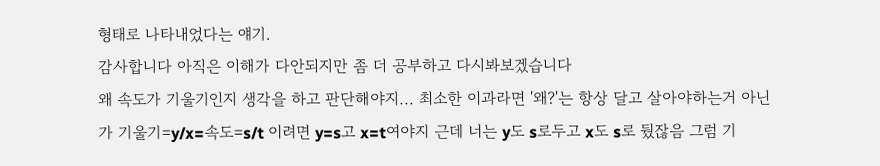형태로 나타내었다는 얘기.
감사합니다 아직은 이해가 다안되지만 좀 더 공부하고 다시봐보겠습니다
왜 속도가 기울기인지 생각을 하고 판단해야지... 최소한 이과라면 '왜?'는 항상 달고 살아야하는거 아닌가 기울기=y/x=속도=s/t 이려면 y=s고 x=t여야지 근데 너는 y도 s로두고 x도 s로 뒀잖음 그럼 기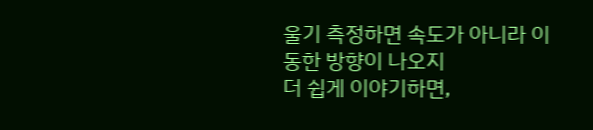울기 측정하면 속도가 아니라 이동한 방향이 나오지
더 쉽게 이야기하면,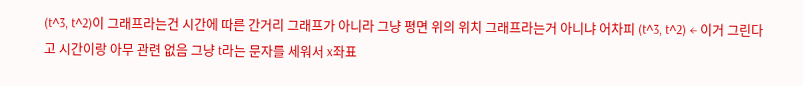(t^3, t^2)이 그래프라는건 시간에 따른 간거리 그래프가 아니라 그냥 평면 위의 위치 그래프라는거 아니냐 어차피 (t^3, t^2) ← 이거 그린다고 시간이랑 아무 관련 없음 그냥 t라는 문자를 세워서 x좌표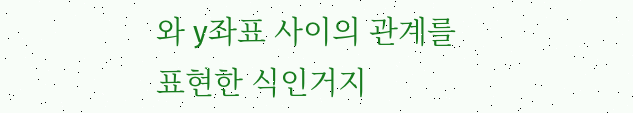와 y좌표 사이의 관계를 표현한 식인거지